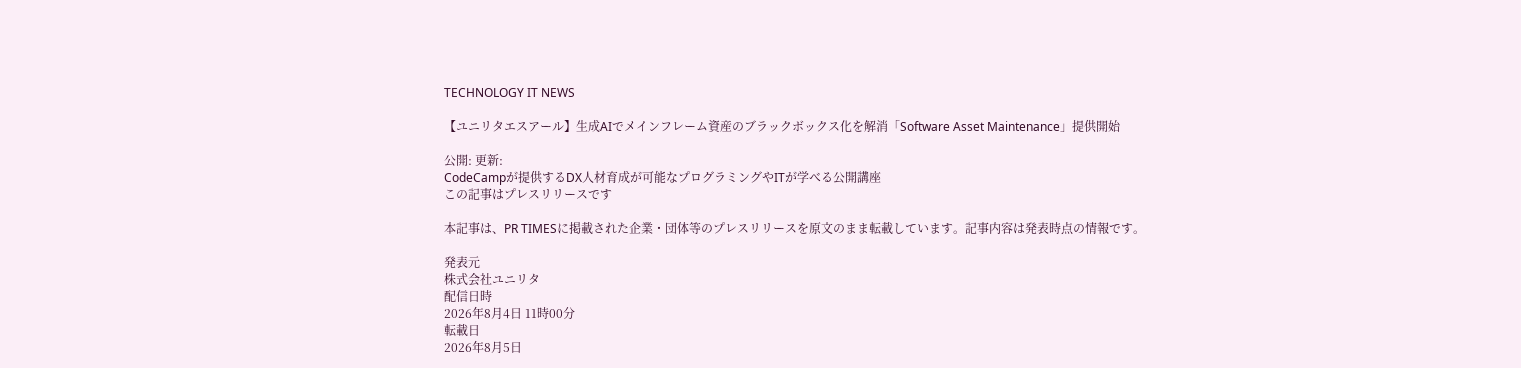TECHNOLOGY IT NEWS

【ユニリタエスアール】生成AIでメインフレーム資産のブラックボックス化を解消「Software Asset Maintenance」提供開始

公開: 更新:
CodeCampが提供するDX人材育成が可能なプログラミングやITが学べる公開講座
この記事はプレスリリースです

本記事は、PR TIMESに掲載された企業・団体等のプレスリリースを原文のまま転載しています。記事内容は発表時点の情報です。

発表元
株式会社ユニリタ
配信日時
2026年8月4日 11時00分
転載日
2026年8月5日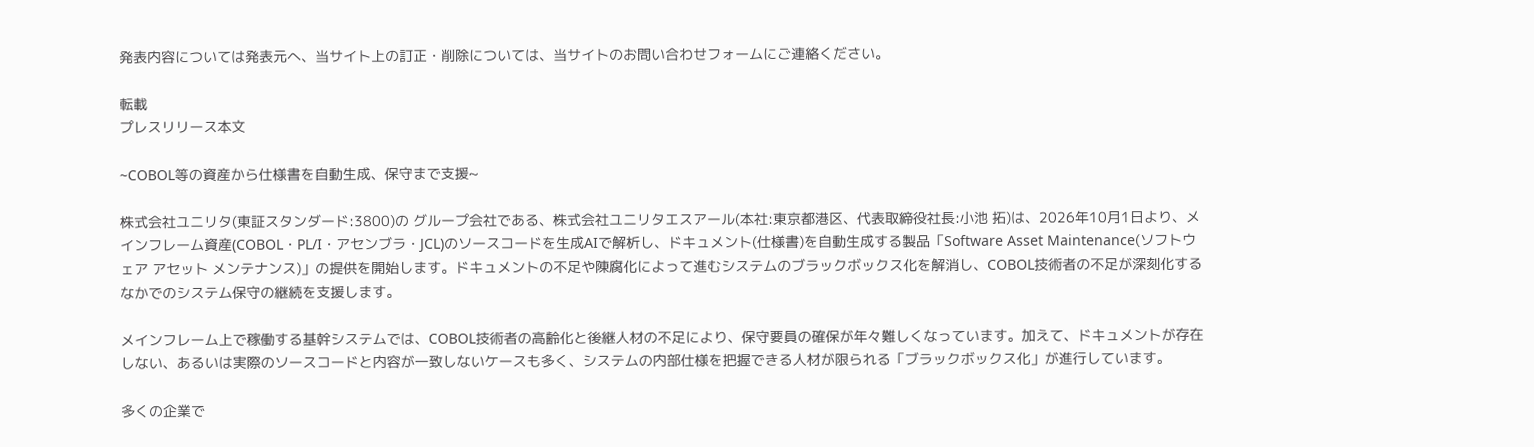発表内容については発表元へ、当サイト上の訂正・削除については、当サイトのお問い合わせフォームにご連絡ください。

転載
プレスリリース本文

~COBOL等の資産から仕様書を自動生成、保守まで支援~

株式会社ユニリタ(東証スタンダード:3800)の グループ会社である、株式会社ユニリタエスアール(本社:東京都港区、代表取締役社長:小池 拓)は、2026年10月1日より、メインフレーム資産(COBOL・PL/I・アセンブラ・JCL)のソースコードを生成AIで解析し、ドキュメント(仕様書)を自動生成する製品「Software Asset Maintenance(ソフトウェア アセット メンテナンス)」の提供を開始します。ドキュメントの不足や陳腐化によって進むシステムのブラックボックス化を解消し、COBOL技術者の不足が深刻化するなかでのシステム保守の継続を支援します。

メインフレーム上で稼働する基幹システムでは、COBOL技術者の高齢化と後継人材の不足により、保守要員の確保が年々難しくなっています。加えて、ドキュメントが存在しない、あるいは実際のソースコードと内容が一致しないケースも多く、システムの内部仕様を把握できる人材が限られる「ブラックボックス化」が進行しています。

多くの企業で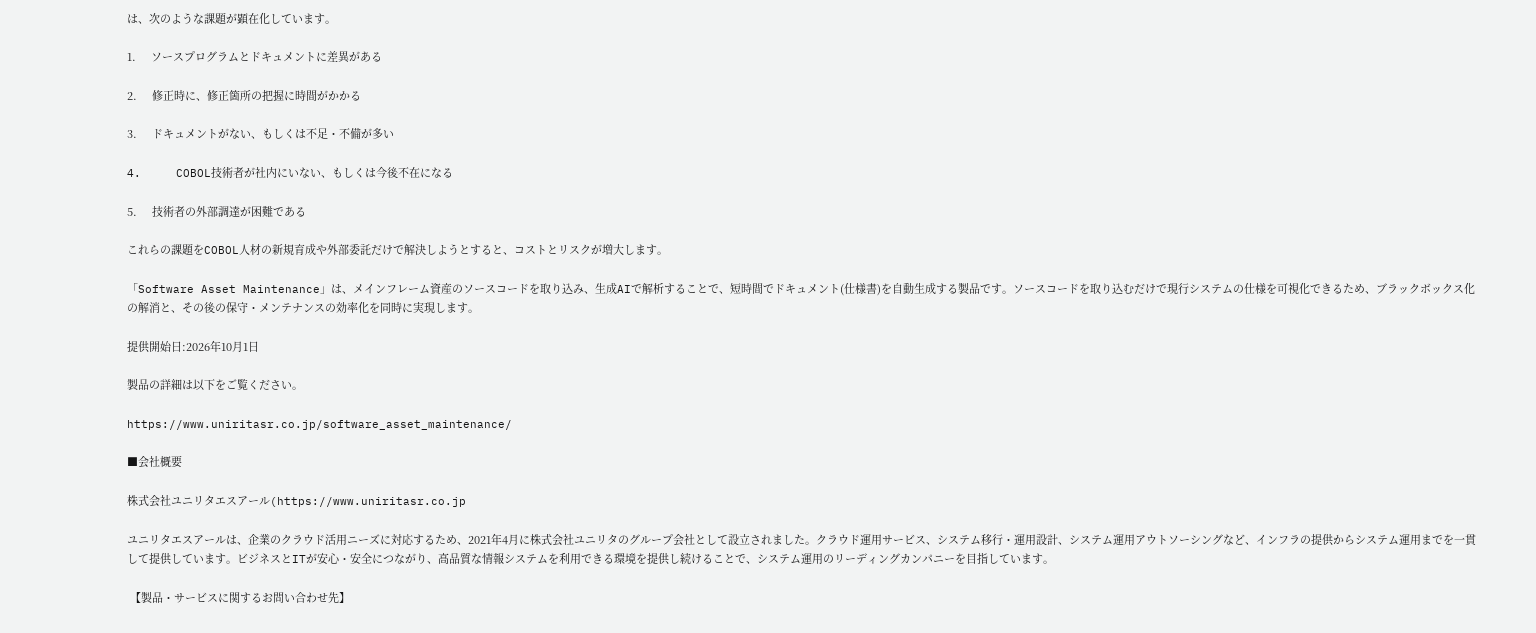は、次のような課題が顕在化しています。

1.     ソースプログラムとドキュメントに差異がある

2.     修正時に、修正箇所の把握に時間がかかる

3.     ドキュメントがない、もしくは不足・不備が多い

4.     COBOL技術者が社内にいない、もしくは今後不在になる

5.     技術者の外部調達が困難である

これらの課題をCOBOL人材の新規育成や外部委託だけで解決しようとすると、コストとリスクが増大します。

「Software Asset Maintenance」は、メインフレーム資産のソースコードを取り込み、生成AIで解析することで、短時間でドキュメント(仕様書)を自動生成する製品です。ソースコードを取り込むだけで現行システムの仕様を可視化できるため、ブラックボックス化の解消と、その後の保守・メンテナンスの効率化を同時に実現します。

提供開始日:2026年10月1日

製品の詳細は以下をご覧ください。

https://www.uniritasr.co.jp/software_asset_maintenance/

■会社概要

株式会社ユニリタエスアール(https://www.uniritasr.co.jp

ユニリタエスアールは、企業のクラウド活用ニーズに対応するため、2021年4月に株式会社ユニリタのグループ会社として設立されました。クラウド運用サービス、システム移行・運用設計、システム運用アウトソーシングなど、インフラの提供からシステム運用までを一貫して提供しています。ビジネスとITが安心・安全につながり、高品質な情報システムを利用できる環境を提供し続けることで、システム運用のリーディングカンパニーを目指しています。

 【製品・サービスに関するお問い合わせ先】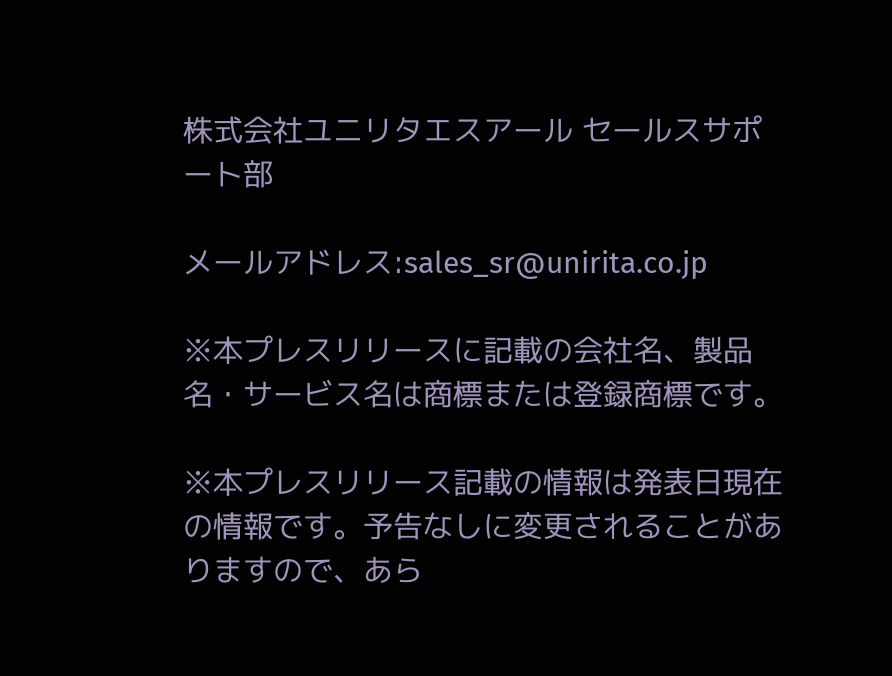株式会社ユニリタエスアール セールスサポート部

メールアドレス:sales_sr@unirita.co.jp

※本プレスリリースに記載の会社名、製品名・サービス名は商標または登録商標です。

※本プレスリリース記載の情報は発表日現在の情報です。予告なしに変更されることがありますので、あら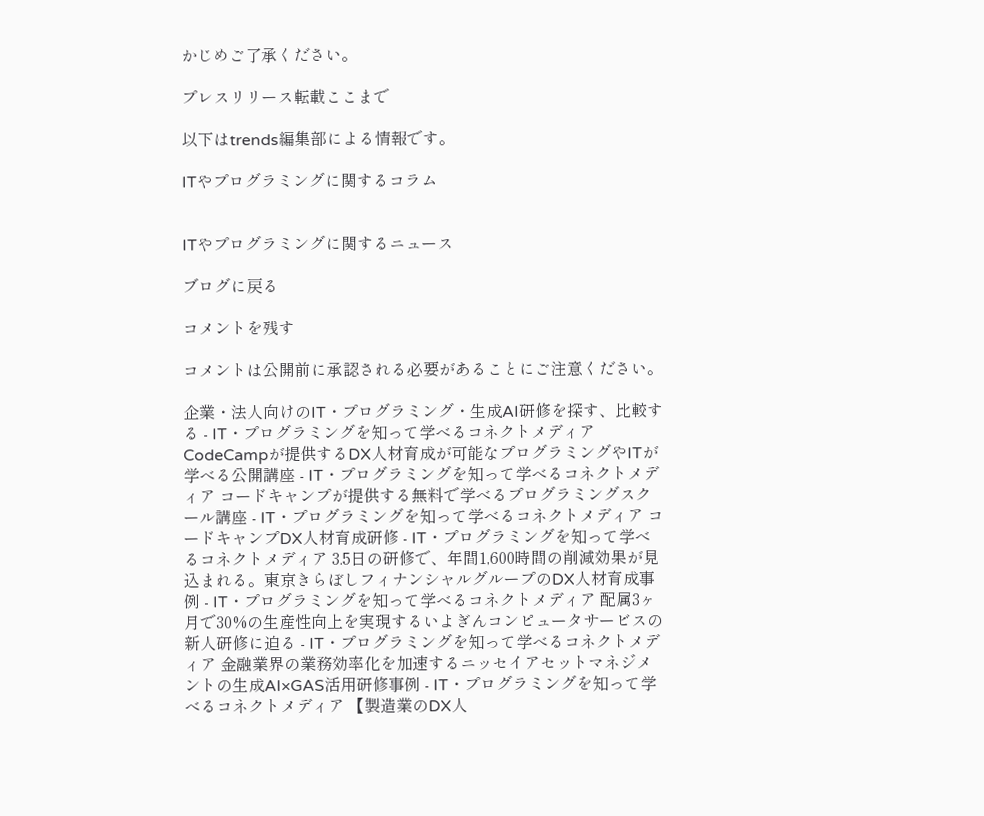かじめご了承ください。

プレスリリース転載ここまで

以下はtrends編集部による情報です。

ITやプログラミングに関するコラム


ITやプログラミングに関するニュース

ブログに戻る

コメントを残す

コメントは公開前に承認される必要があることにご注意ください。

企業・法人向けのIT・プログラミング・生成AI研修を探す、比較する - IT・プログラミングを知って学べるコネクトメディア CodeCampが提供するDX人材育成が可能なプログラミングやITが学べる公開講座 - IT・プログラミングを知って学べるコネクトメディア コードキャンプが提供する無料で学べるプログラミングスクール講座 - IT・プログラミングを知って学べるコネクトメディア コードキャンプDX人材育成研修 - IT・プログラミングを知って学べるコネクトメディア 3.5日の研修で、年間1,600時間の削減効果が見込まれる。東京きらぼしフィナンシャルグループのDX人材育成事例 - IT・プログラミングを知って学べるコネクトメディア 配属3ヶ月で30%の生産性向上を実現するいよぎんコンピュータサービスの新人研修に迫る - IT・プログラミングを知って学べるコネクトメディア 金融業界の業務効率化を加速するニッセイアセットマネジメントの生成AI×GAS活用研修事例 - IT・プログラミングを知って学べるコネクトメディア 【製造業のDX人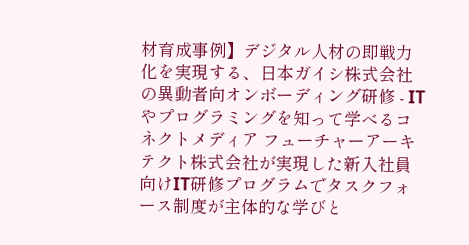材育成事例】デジタル人材の即戦力化を実現する、日本ガイシ株式会社の異動者向オンボーディング研修 - ITやプログラミングを知って学べるコネクトメディア フューチャーアーキテクト株式会社が実現した新入社員向けIT研修プログラムでタスクフォース制度が主体的な学びと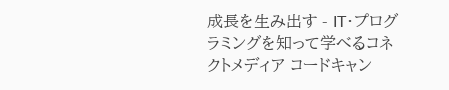成長を生み出す - IT・プログラミングを知って学べるコネクトメディア コードキャン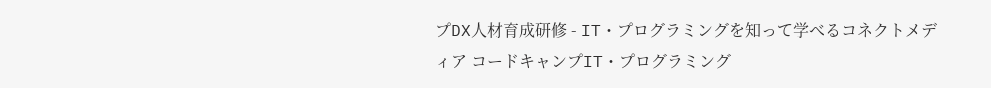プDX人材育成研修 - IT・プログラミングを知って学べるコネクトメディア コードキャンプIT・プログラミング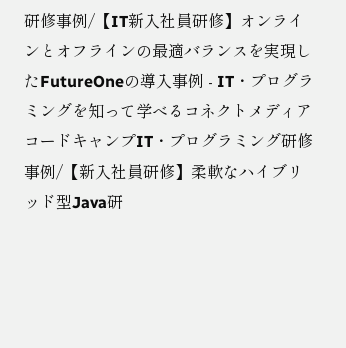研修事例/【IT新入社員研修】オンラインとオフラインの最適バランスを実現したFutureOneの導入事例 - IT・プログラミングを知って学べるコネクトメディア コードキャンプIT・プログラミング研修事例/【新入社員研修】柔軟なハイブリッド型Java研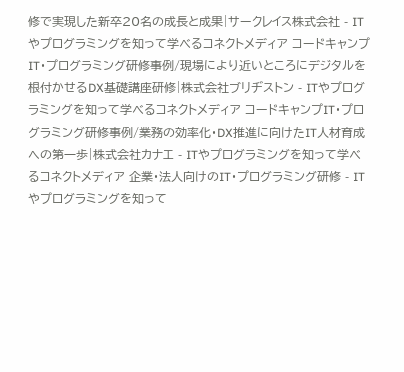修で実現した新卒20名の成長と成果|サークレイス株式会社 - ITやプログラミングを知って学べるコネクトメディア コードキャンプIT・プログラミング研修事例/現場により近いところにデジタルを根付かせるDX基礎講座研修|株式会社ブリヂストン - ITやプログラミングを知って学べるコネクトメディア コードキャンプIT・プログラミング研修事例/業務の効率化・DX推進に向けたIT人材育成への第一歩|株式会社カナエ - ITやプログラミングを知って学べるコネクトメディア 企業・法人向けのIT・プログラミング研修 - ITやプログラミングを知って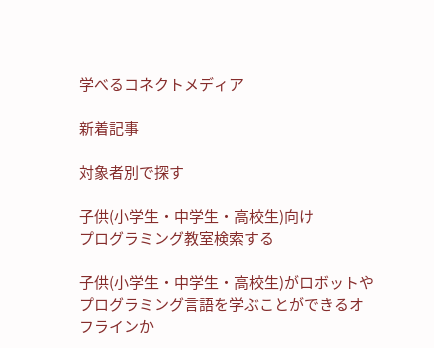学べるコネクトメディア

新着記事

対象者別で探す

子供(小学生・中学生・高校生)向け
プログラミング教室検索する

子供(小学生・中学生・高校生)がロボットやプログラミング言語を学ぶことができるオフラインか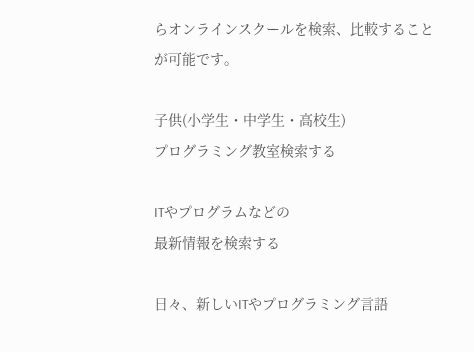らオンラインスクールを検索、比較することが可能です。

子供(小学生・中学生・高校生)
プログラミング教室検索する

ITやプログラムなどの
最新情報を検索する

日々、新しいITやプログラミング言語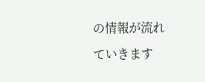の情報が流れていきます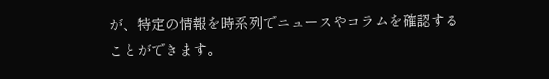が、特定の情報を時系列でニュースやコラムを確認することができます。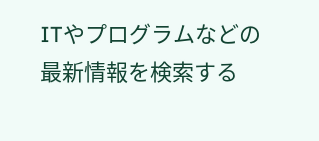ITやプログラムなどの
最新情報を検索する